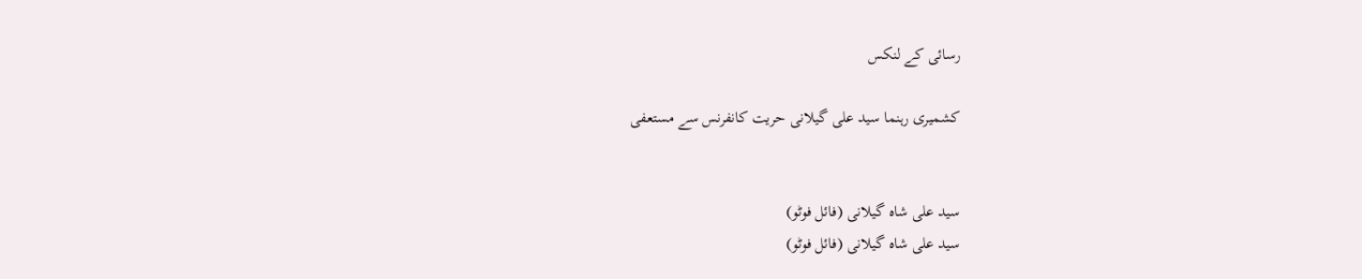رسائی کے لنکس

کشمیری رہنما سید علی گیلانی حریت کانفرنس سے مستعفی


سید علی شاہ گیلانی (فائل فوٹو)
سید علی شاہ گیلانی (فائل فوٹو)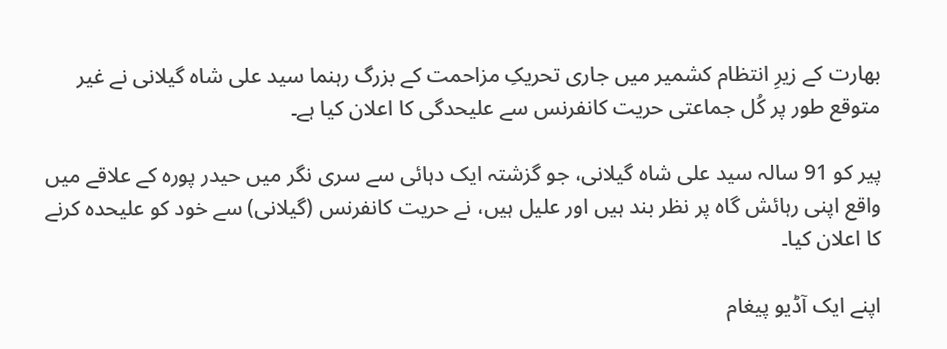بھارت کے زیرِ انتظام کشمیر میں جاری تحریکِ مزاحمت کے بزرگ رہنما سید علی شاہ گیلانی نے غیر متوقع طور پر کُل جماعتی حریت کانفرنس سے علیحدگی کا اعلان کیا ہے۔

پیر کو 91 سالہ سید علی شاہ گیلانی، جو گزشتہ ایک دہائی سے سری نگر میں حیدر پورہ کے علاقے میں واقع اپنی رہائش گاہ پر نظر بند ہیں اور علیل ہیں، نے حریت کانفرنس (گیلانی) سے خود کو علیحدہ کرنے کا اعلان کیا۔

اپنے ایک آڈیو پیغام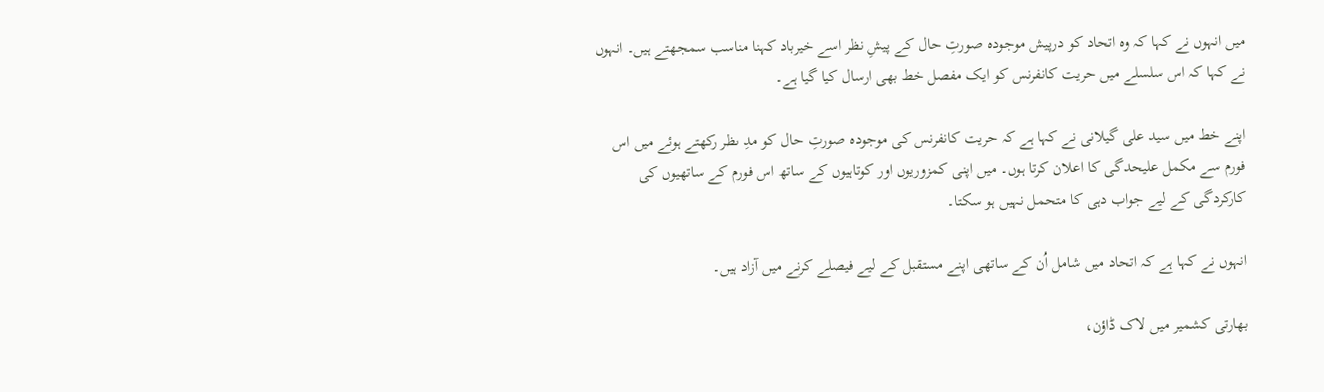میں انہوں نے کہا کہ وہ اتحاد کو درپیش موجودہ صورتِ حال کے پیشِ نظر اسے خیرباد کہنا مناسب سمجھتے ہیں۔ انہوں نے کہا کہ اس سلسلے میں حریت کانفرنس کو ایک مفصل خط بھی ارسال کیا گیا ہے۔

اپنے خط میں سید علی گیلانی نے کہا ہے کہ حریت کانفرنس کی موجودہ صورتِ حال کو مدِ ںظر رکھتے ہوئے میں اس فورم سے مکمل علیحدگی کا اعلان کرتا ہوں۔ میں اپنی کمزوریوں اور کوتاہیوں کے ساتھ اس فورم کے ساتھیوں کی کارکردگی کے لیے جواب دہی کا متحمل نہیں ہو سکتا۔

انہوں نے کہا ہے کہ اتحاد میں شامل اُن کے ساتھی اپنے مستقبل کے لیے فیصلے کرنے میں آزاد ہیں۔

بھارتی کشمیر میں لاک ڈاؤن،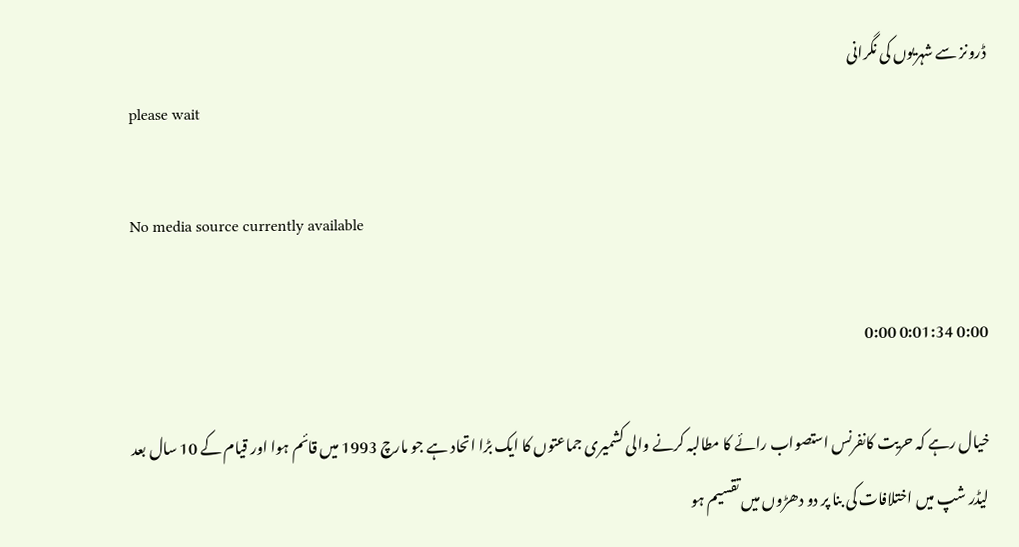ڈرونز سے شہریوں کی نگرانی
please wait

No media source currently available

0:00 0:01:34 0:00

خیال رہے کہ حریت کانفرنس استصواب رائے کا مطالبہ کرنے والی کشمیری جماعتوں کا ایک بڑا اتحاد ہے جو مارچ 1993 میں قائم ہوا اور قیام کے 10 سال بعد لیڈر شپ میں اختلافات کی بنا پر دو دھڑوں میں تقسیم ہو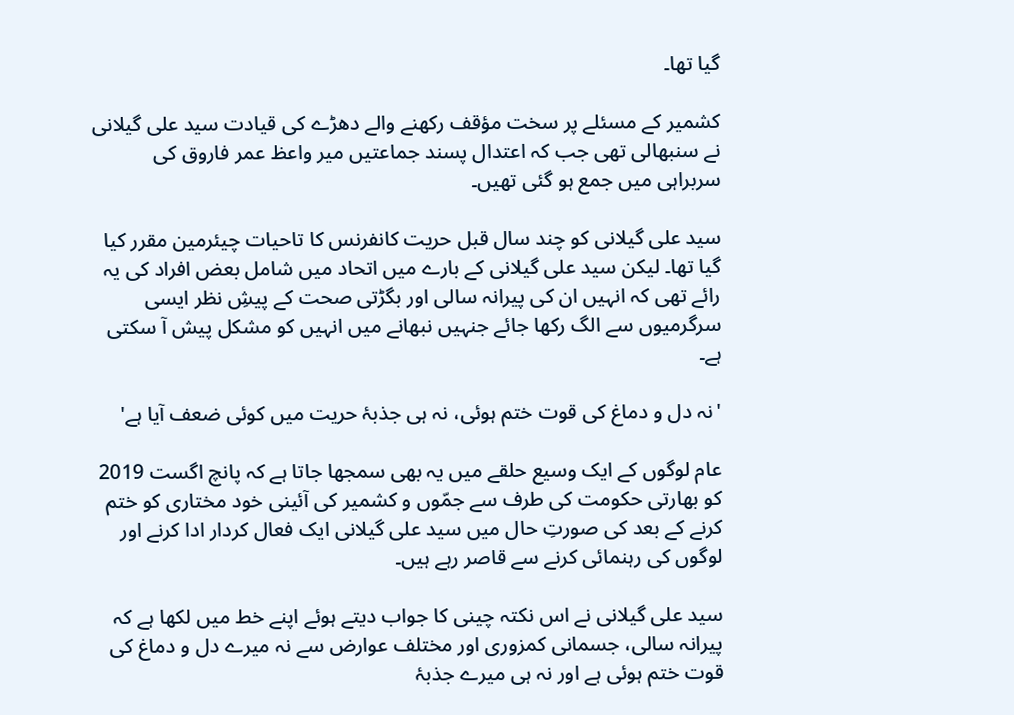گیا تھا۔

کشمیر کے مسئلے پر سخت مؤقف رکھنے والے دھڑے کی قیادت سید علی گیلانی نے سنبھالی تھی جب کہ اعتدال پسند جماعتیں میر واعظ عمر فاروق کی سربراہی میں جمع ہو گئی تھیں۔

سید علی گیلانی کو چند سال قبل حریت کانفرنس کا تاحیات چیئرمین مقرر کیا گیا تھا۔ لیکن سید علی گیلانی کے بارے میں اتحاد میں شامل بعض افراد کی یہ رائے تھی کہ انہیں ان کی پیرانہ سالی اور بگڑتی صحت کے پیشِ نظر ایسی سرگرمیوں سے الگ رکھا جائے جنہیں نبھانے میں انہیں کو مشکل پیش آ سکتی ہے۔

'نہ دل و دماغ کی قوت ختم ہوئی، نہ ہی جذبۂ حریت میں کوئی ضعف آیا ہے'

عام لوگوں کے ایک وسیع حلقے میں یہ بھی سمجھا جاتا ہے کہ پانچ اگست 2019 کو بھارتی حکومت کی طرف سے جمّوں و کشمیر کی آئینی خود مختاری کو ختم کرنے کے بعد کی صورتِ حال میں سید علی گیلانی ایک فعال کردار ادا کرنے اور لوگوں کی رہنمائی کرنے سے قاصر رہے ہیں۔

سید علی گیلانی نے اس نکتہ چینی کا جواب دیتے ہوئے اپنے خط میں لکھا ہے کہ پیرانہ سالی، جسمانی کمزوری اور مختلف عوارض سے نہ میرے دل و دماغ کی قوت ختم ہوئی ہے اور نہ ہی میرے جذبۂ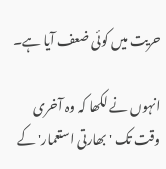حریت میں کوئی ضعف آیا ہے۔

انہوں نے لکھا کہ وہ آخری وقت تک 'بھارتی استعمار' کے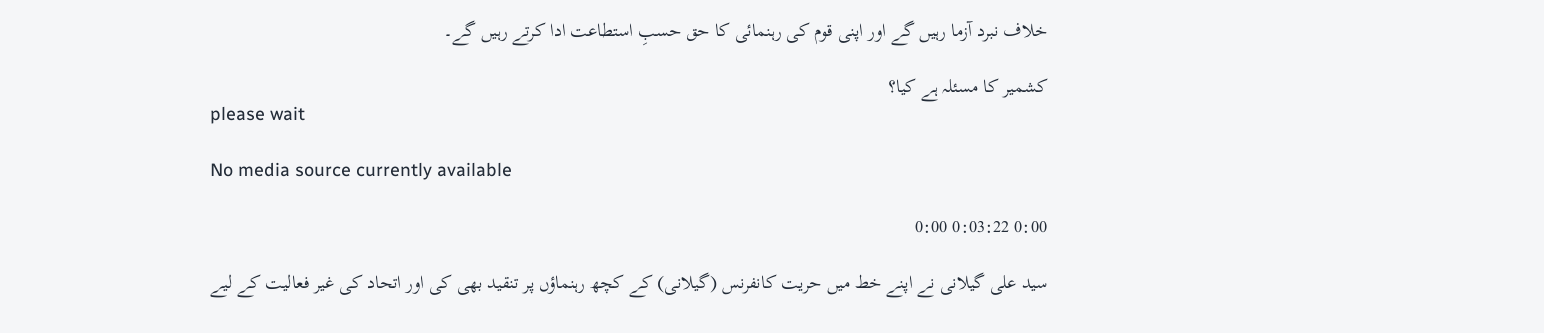خلاف نبرد آزما رہیں گے اور اپنی قوم کی رہنمائی کا حق حسبِ استطاعت ادا کرتے رہیں گے۔

کشمیر کا مسئلہ ہے کیا؟
please wait

No media source currently available

0:00 0:03:22 0:00

سید علی گیلانی نے اپنے خط میں حریت کانفرنس (گیلانی) کے کچھ رہنماؤں پر تنقید بھی کی اور اتحاد کی غیر فعالیت کے لیے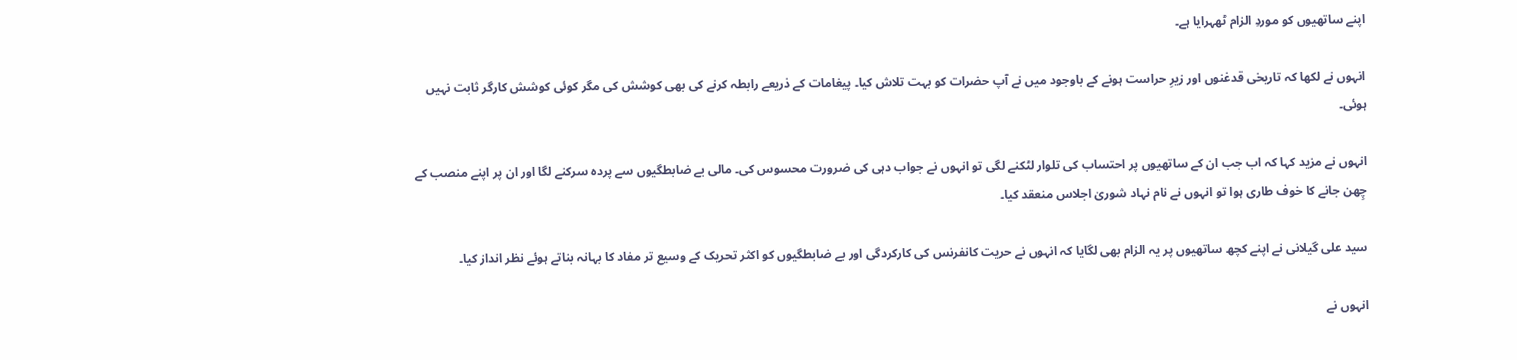اپنے ساتھیوں کو موردِ الزام ٹھہرایا ہے۔

انہوں نے لکھا کہ تاریخی قدغنوں اور زیرِ حراست ہونے کے باوجود میں نے آپ حضرات کو بہت تلاش کیا۔ پیغامات کے ذریعے رابطہ کرنے کی بھی کوشش کی مگر کوئی کوشش کارگر ثابت نہیں ہوئی۔

انہوں نے مزید کہا کہ اب جب ان کے ساتھیوں پر احتساب کی تلوار لٹکنے لگی تو انہوں نے جواب دہی کی ضرورت محسوس کی۔ مالی بے ضابطگیوں سے پردہ سرکنے لگا اور ان پر اپنے منصب کے چِھن جانے کا خوف طاری ہوا تو انہوں نے نام نہاد شوریٰ اجلاس منعقد کیا۔

سید علی گیلانی نے اپنے کچھ ساتھیوں پر یہ الزام بھی لگایا کہ انہوں نے حریت کانفرنس کی کارکردگی اور بے ضابطگیوں کو اکثر تحریک کے وسیع تر مفاد کا بہانہ بناتے ہوئے نظر انداز کیا۔

انہوں نے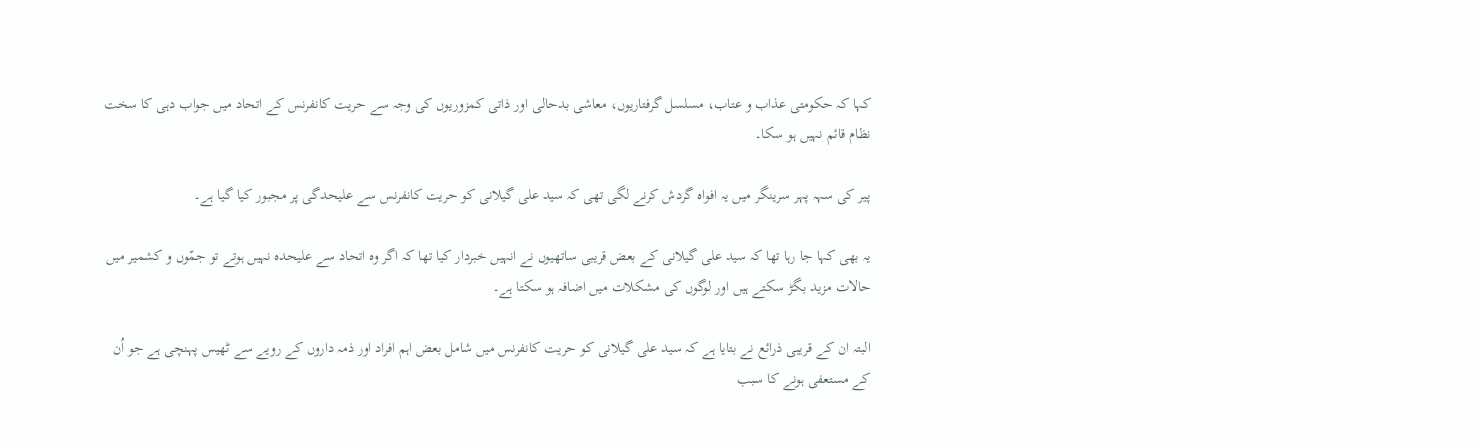کہا کہ حکومتی عذاب و عتاب، مسلسل گرفتاریوں، معاشی بدحالی اور ذاتی کمزوریوں کی وجہ سے حریت کانفرنس کے اتحاد میں جواب دہی کا سخت نظام قائم نہیں ہو سکا۔

پیر کی سہہ پہر سرینگر میں یہ افواہ گردش کرنے لگی تھی کہ سید علی گیلانی کو حریت کانفرنس سے علیحدگی پر مجبور کیا گیا ہے۔

یہ بھی کہا جا رہا تھا کہ سید علی گیلانی کے بعض قریبی ساتھیوں نے انہیں خبردار کیا تھا کہ اگر وہ اتحاد سے علیحدہ نہیں ہوتے تو جمّوں و کشمیر میں حالات مزید بگڑ سکتے ہیں اور لوگوں کی مشکلات میں اضافہ ہو سکتا ہے۔

البتہ ان کے قریبی ذرائع نے بتایا ہے کہ سید علی گیلانی کو حریت کانفرنس میں شامل بعض اہم افراد اور ذمہ داروں کے رویے سے ٹھیس پہنچی ہے جو اُن کے مستعفی ہونے کا سبب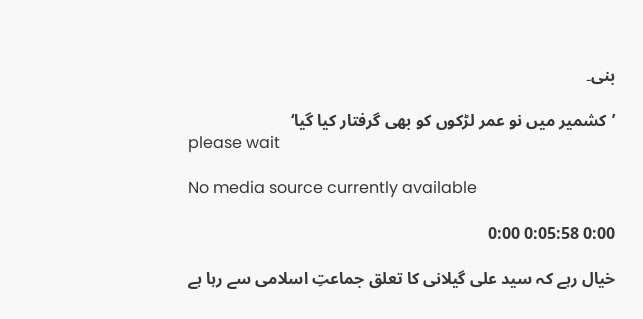بنی۔

’کشمیر میں نو عمر لڑکوں کو بھی گرفتار کیا گیا‘
please wait

No media source currently available

0:00 0:05:58 0:00

خیال رہے کہ سید علی گیلانی کا تعلق جماعتِ اسلامی سے رہا ہے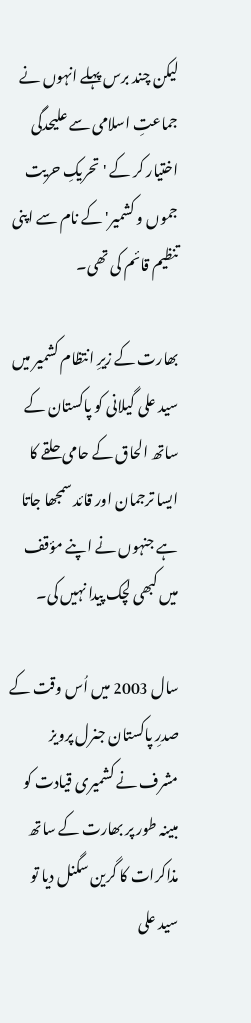لیکن چند برس پہلے انہوں نے جماعتِ اسلامی سے علیحدگی اختیار کر کے 'تحریکِ حریت جموں و کشمیر' کے نام سے اپنی تنظیم قائم کی تھی۔

بھارت کے زیرِ انتظام کشمیر میں سید علی گیلانی کو پاکستان کے ساتھ الحاق کے حامی حلقے کا ایسا ترجمان اور قائد سمجھا جاتا ہے جنہوں نے اپنے مؤقف میں کبھی لچک پیدا نہیں کی۔

سال 2003 میں اُس وقت کے صدرِ پاکستان جنرل پرویز مشرف نے کشمیری قیادت کو مبینہ طور پر بھارت کے ساتھ مذاکرات کا گرین سگنل دیا تو سید علی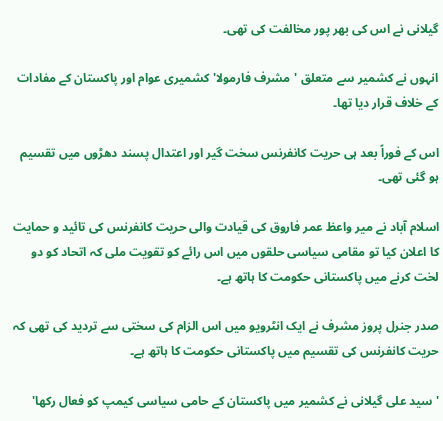گیلانی نے اس کی بھر پور مخالفت کی تھی۔

انہوں نے کشمیر سے متعلق 'مشرف فارمولا' کشمیری عوام اور پاکستان کے مفادات کے خلاف قرار دیا تھا۔

اس کے فوراً بعد ہی حریت کانفرنس سخت گیر اور اعتدال پسند دھڑوں میں تقسیم ہو گئی تھی۔

اسلام آباد نے میر واعظ عمر فاروق کی قیادت والی حریت کانفرنس کی تائید و حمایت کا اعلان کیا تو مقامی سیاسی حلقوں میں اس رائے کو تقویت ملی کہ اتحاد کو دو لخت کرنے میں پاکستانی حکومت کا ہاتھ ہے۔

صدر جنرل پروز مشرف نے ایک انٹرویو میں اس الزام کی سختی سے تردید کی تھی کہ حریت کانفرنس کی تقسیم میں پاکستانی حکومت کا ہاتھ ہے۔

'سید علی گیلانی نے کشمیر میں پاکستان کے حامی سیاسی کیمپ کو فعال رکھا'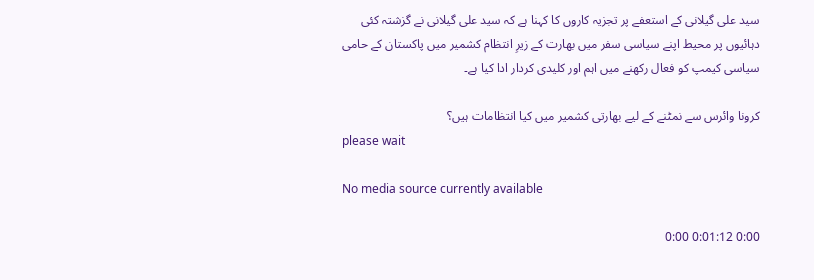سید علی گیلانی کے استعفے پر تجزیہ کاروں کا کہنا ہے کہ سید علی گیلانی نے گزشتہ کئی دہائیوں پر محیط اپنے سیاسی سفر میں بھارت کے زیرِ انتظام کشمیر میں پاکستان کے حامی سیاسی کیمپ کو فعال رکھنے میں اہم اور کلیدی کردار ادا کیا ہے۔

کرونا وائرس سے نمٹنے کے لیے بھارتی کشمیر میں کیا انتظامات ہیں؟
please wait

No media source currently available

0:00 0:01:12 0:00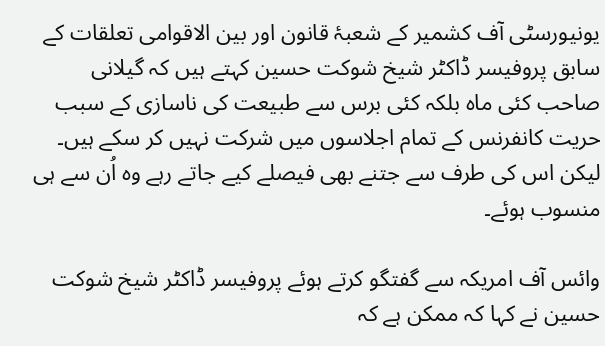یونیورسٹی آف کشمیر کے شعبۂ قانون اور بین الاقوامی تعلقات کے سابق پروفیسر ڈاکٹر شیخ شوکت حسین کہتے ہیں کہ گیلانی صاحب کئی ماہ بلکہ کئی برس سے طبیعت کی ناسازی کے سبب حریت کانفرنس کے تمام اجلاسوں میں شرکت نہیں کر سکے ہیں۔ لیکن اس کی طرف سے جتنے بھی فیصلے کیے جاتے رہے وہ اُن سے ہی منسوب ہوئے۔

وائس آف امریکہ سے گفتگو کرتے ہوئے پروفیسر ڈاکٹر شیخ شوکت حسین نے کہا کہ ممکن ہے کہ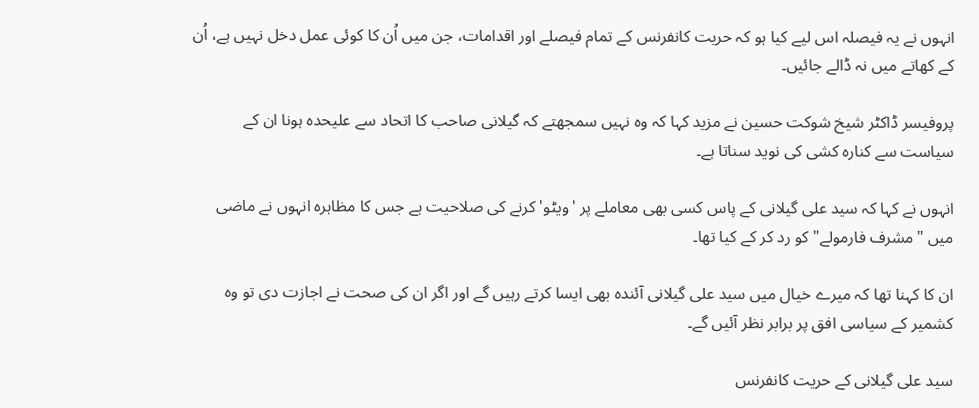انہوں نے یہ فیصلہ اس لیے کیا ہو کہ حریت کانفرنس کے تمام فیصلے اور اقدامات، جن میں اُن کا کوئی عمل دخل نہیں ہے، اُن کے کھاتے میں نہ ڈالے جائیں۔

پروفیسر ڈاکٹر شیخ شوکت حسین نے مزید کہا کہ وہ نہیں سمجھتے کہ گیلانی صاحب کا اتحاد سے علیحدہ ہونا ان کے سیاست سے کنارہ کشی کی نوید سناتا ہے۔

انہوں نے کہا کہ سید علی گیلانی کے پاس کسی بھی معاملے پر 'ویٹو' کرنے کی صلاحیت ہے جس کا مظاہرہ انہوں نے ماضی میں "مشرف فارمولے" کو رد کر کے کیا تھا۔

ان کا کہنا تھا کہ میرے خیال میں سید علی گیلانی آئندہ بھی ایسا کرتے رہیں گے اور اگر ان کی صحت نے اجازت دی تو وہ کشمیر کے سیاسی افق پر برابر نظر آئیں گے۔

سید علی گیلانی کے حریت کانفرنس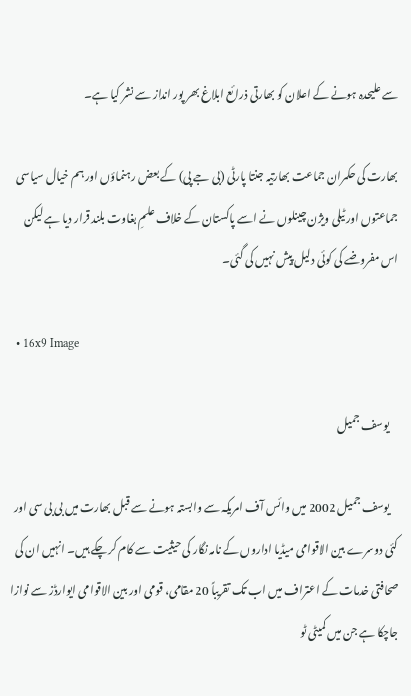سے علیحدہ ہونے کے اعلان کو بھارتی ذرائع ابلاغ بھر پور انداز سے نشر کیا ہے۔

بھارت کی حکمران جماعت بھارتیہ جنتا پارٹی (بی جے پی) کے بعض رہنماؤں اور ہم خیال سیاسی جماعتوں اور ٹیلی ویژن چینلوں نے اسے پاکستان کے خلاف علمِ بغاوت بلند قرار دیا ہے لیکن اس مفروضے کی کوئی دلیل پیش نہیں کی گئی۔

  • 16x9 Image

    یوسف جمیل

    یوسف جمیل 2002 میں وائس آف امریکہ سے وابستہ ہونے سے قبل بھارت میں بی بی سی اور کئی دوسرے بین الاقوامی میڈیا اداروں کے نامہ نگار کی حیثیت سے کام کر چکے ہیں۔ انہیں ان کی صحافتی خدمات کے اعتراف میں اب تک تقریباً 20 مقامی، قومی اور بین الاقوامی ایوارڈز سے نوازا جاچکا ہے جن میں کمیٹی ٹو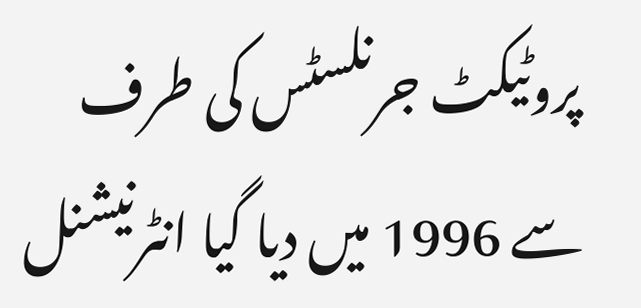پروٹیکٹ جرنلسٹس کی طرف سے 1996 میں دیا گیا انٹرنیشنل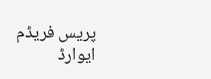پریس فریڈم ایوارڈ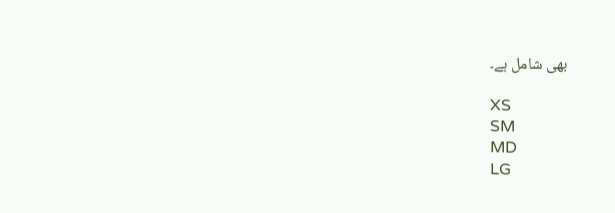بھی شامل ہے۔

XS
SM
MD
LG